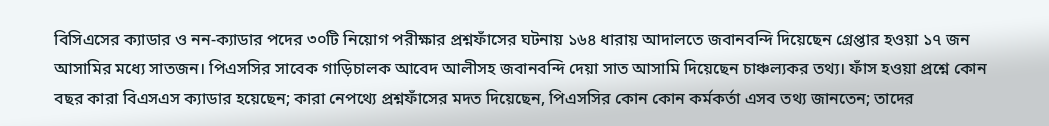বিসিএসের ক্যাডার ও নন-ক্যাডার পদের ৩০টি নিয়োগ পরীক্ষার প্রশ্নফাঁসের ঘটনায় ১৬৪ ধারায় আদালতে জবানবন্দি দিয়েছেন গ্রেপ্তার হওয়া ১৭ জন আসামির মধ্যে সাতজন। পিএসসির সাবেক গাড়িচালক আবেদ আলীসহ জবানবন্দি দেয়া সাত আসামি দিয়েছেন চাঞ্চল্যকর তথ্য। ফাঁস হওয়া প্রশ্নে কোন বছর কারা বিএসএস ক্যাডার হয়েছেন; কারা নেপথ্যে প্রশ্নফাঁসের মদত দিয়েছেন, পিএসসির কোন কোন কর্মকর্তা এসব তথ্য জানতেন; তাদের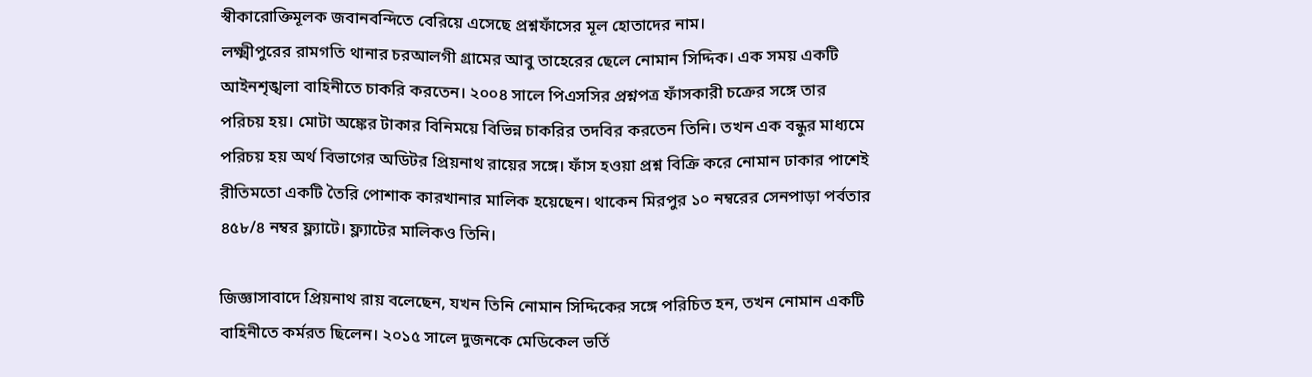স্বীকারোক্তিমূলক জবানবন্দিতে বেরিয়ে এসেছে প্রশ্নফাঁসের মূল হোতাদের নাম।
লক্ষ্মীপুরের রামগতি থানার চরআলগী গ্রামের আবু তাহেরের ছেলে নোমান সিদ্দিক। এক সময় একটি আইনশৃঙ্খলা বাহিনীতে চাকরি করতেন। ২০০৪ সালে পিএসসির প্রশ্নপত্র ফাঁসকারী চক্রের সঙ্গে তার পরিচয় হয়। মোটা অঙ্কের টাকার বিনিময়ে বিভিন্ন চাকরির তদবির করতেন তিনি। তখন এক বন্ধুর মাধ্যমে পরিচয় হয় অর্থ বিভাগের অডিটর প্রিয়নাথ রায়ের সঙ্গে। ফাঁস হওয়া প্রশ্ন বিক্রি করে নোমান ঢাকার পাশেই রীতিমতো একটি তৈরি পোশাক কারখানার মালিক হয়েছেন। থাকেন মিরপুর ১০ নম্বরের সেনপাড়া পর্বতার ৪৫৮/৪ নম্বর ফ্ল্যাটে। ফ্ল্যাটের মালিকও তিনি।

জিজ্ঞাসাবাদে প্রিয়নাথ রায় বলেছেন, যখন তিনি নোমান সিদ্দিকের সঙ্গে পরিচিত হন, তখন নোমান একটি বাহিনীতে কর্মরত ছিলেন। ২০১৫ সালে দুজনকে মেডিকেল ভর্তি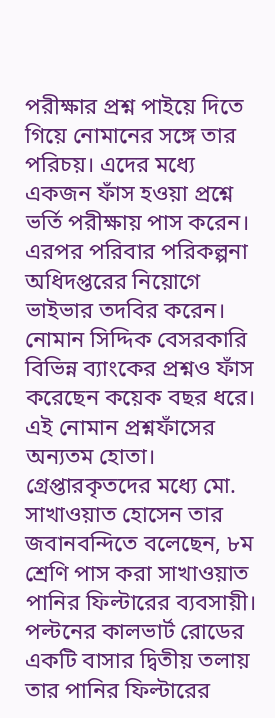পরীক্ষার প্রশ্ন পাইয়ে দিতে গিয়ে নোমানের সঙ্গে তার পরিচয়। এদের মধ্যে একজন ফাঁস হওয়া প্রশ্নে ভর্তি পরীক্ষায় পাস করেন। এরপর পরিবার পরিকল্পনা অধিদপ্তরের নিয়োগে ভাইভার তদবির করেন। নোমান সিদ্দিক বেসরকারি বিভিন্ন ব্যাংকের প্রশ্নও ফাঁস করেছেন কয়েক বছর ধরে। এই নোমান প্রশ্নফাঁসের অন্যতম হোতা।
গ্রেপ্তারকৃতদের মধ্যে মো. সাখাওয়াত হোসেন তার জবানবন্দিতে বলেছেন, ৮ম শ্রেণি পাস করা সাখাওয়াত পানির ফিল্টারের ব্যবসায়ী। পল্টনের কালভার্ট রোডের একটি বাসার দ্বিতীয় তলায় তার পানির ফিল্টারের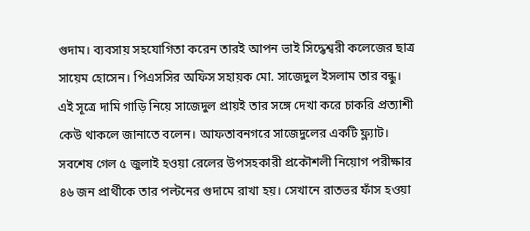গুদাম। ব্যবসায় সহযোগিতা করেন তারই আপন ভাই সিদ্ধেশ্বরী কলেজের ছাত্র সায়েম হোসেন। পিএসসির অফিস সহায়ক মো. সাজেদুল ইসলাম তার বন্ধু। এই সূত্রে দামি গাড়ি নিয়ে সাজেদুল প্রায়ই তার সঙ্গে দেখা করে চাকরি প্রত্যাশী কেউ থাকলে জানাতে বলেন। আফতাবনগরে সাজেদুলের একটি ফ্ল্যাট। সবশেষ গেল ৫ জুলাই হওয়া রেলের উপসহকারী প্রকৌশলী নিয়োগ পরীক্ষার ৪৬ জন প্রার্থীকে তার পল্টনের গুদামে রাখা হয়। সেখানে রাতভর ফাঁস হওয়া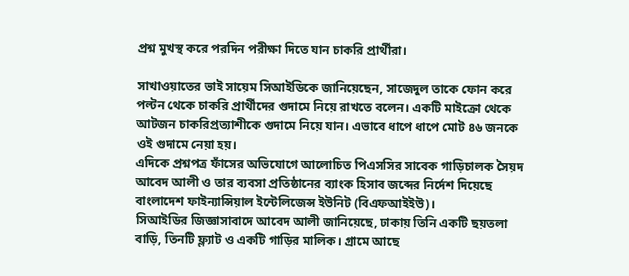প্রশ্ন মুখস্থ করে পরদিন পরীক্ষা দিতে যান চাকরি প্রার্থীরা।

সাখাওয়াতের ভাই সায়েম সিআইডিকে জানিয়েছেন, সাজেদুল তাকে ফোন করে পল্টন থেকে চাকরি প্রার্থীদের গুদামে নিয়ে রাখতে বলেন। একটি মাইক্রো থেকে আটজন চাকরিপ্রত্যাশীকে গুদামে নিয়ে যান। এভাবে ধাপে ধাপে মোট ৪৬ জনকে ওই গুদামে নেয়া হয়।
এদিকে প্রশ্নপত্র ফাঁসের অভিযোগে আলোচিত পিএসসির সাবেক গাড়িচালক সৈয়দ আবেদ আলী ও তার ব্যবসা প্রতিষ্ঠানের ব্যাংক হিসাব জব্দের নির্দেশ দিয়েছে বাংলাদেশ ফাইন্যান্সিয়াল ইন্টেলিজেন্স ইউনিট (বিএফআইইউ)।
সিআইডির জিজ্ঞাসাবাদে আবেদ আলী জানিয়েছে, ঢাকায় তিনি একটি ছয়তলা বাড়ি, তিনটি ফ্ল্যাট ও একটি গাড়ির মালিক। গ্রামে আছে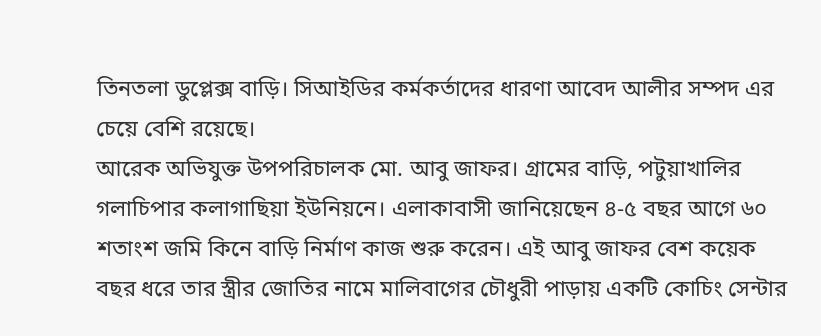তিনতলা ডুপ্লেক্স বাড়ি। সিআইডির কর্মকর্তাদের ধারণা আবেদ আলীর সম্পদ এর চেয়ে বেশি রয়েছে।
আরেক অভিযুক্ত উপপরিচালক মো. আবু জাফর। গ্রামের বাড়ি, পটুয়াখালির গলাচিপার কলাগাছিয়া ইউনিয়নে। এলাকাবাসী জানিয়েছেন ৪-৫ বছর আগে ৬০ শতাংশ জমি কিনে বাড়ি নির্মাণ কাজ শুরু করেন। এই আবু জাফর বেশ কয়েক বছর ধরে তার স্ত্রীর জোতির নামে মালিবাগের চৌধুরী পাড়ায় একটি কোচিং সেন্টার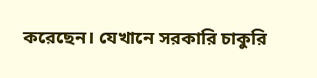করেছেন। যেখানে সরকারি চাকুরি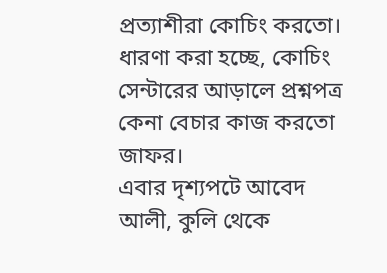প্রত্যাশীরা কোচিং করতো। ধারণা করা হচ্ছে, কোচিং সেন্টারের আড়ালে প্রশ্নপত্র কেনা বেচার কাজ করতো জাফর।
এবার দৃশ্যপটে আবেদ আলী, কুলি থেকে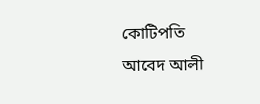কোটিপতি
আবেদ আলী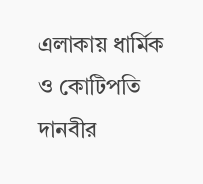এলাকায় ধার্মিক ও কোটিপতি দানবীর